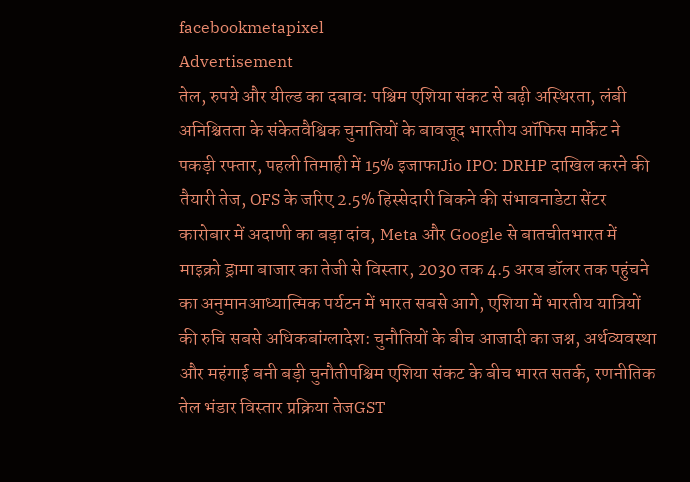facebookmetapixel
Advertisement
तेल, रुपये और यील्ड का दबाव: पश्चिम एशिया संकट से बढ़ी अस्थिरता, लंबी अनिश्चितता के संकेतवैश्विक चुनातियों के बावजूद भारतीय ऑफिस मार्केट ने पकड़ी रफ्तार, पहली तिमाही में 15% इजाफाJio IPO: DRHP दाखिल करने की तैयारी तेज, OFS के जरिए 2.5% हिस्सेदारी बिकने की संभावनाडेटा सेंटर कारोबार में अदाणी का बड़ा दांव, Meta और Google से बातचीतभारत में माइक्रो ड्रामा बाजार का तेजी से विस्तार, 2030 तक 4.5 अरब डॉलर तक पहुंचने का अनुमानआध्यात्मिक पर्यटन में भारत सबसे आगे, एशिया में भारतीय यात्रियों की रुचि सबसे अधिकबांग्लादेश: चुनौतियों के बीच आजादी का जश्न, अर्थव्यवस्था और महंगाई बनी बड़ी चुनौतीपश्चिम एशिया संकट के बीच भारत सतर्क, रणनीतिक तेल भंडार विस्तार प्रक्रिया तेजGST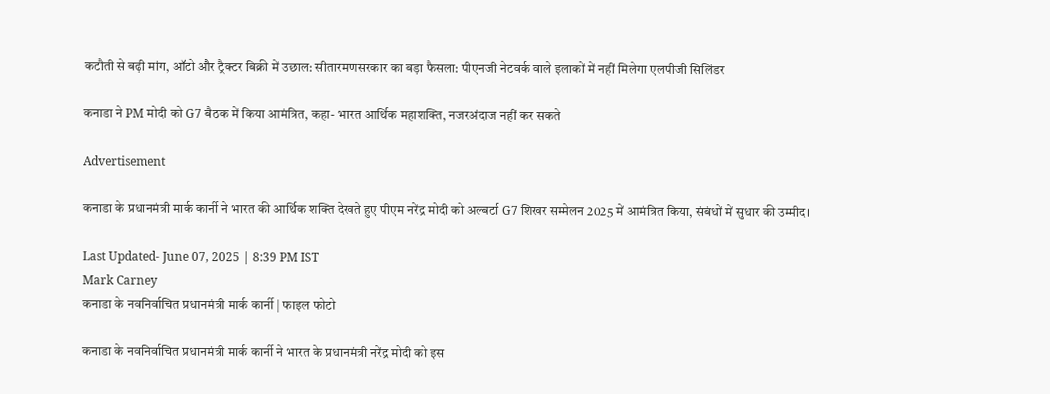कटौती से बढ़ी मांग, ऑटो और ट्रैक्टर बिक्री में उछाल: सीतारमणसरकार का बड़ा फैसला: पीएनजी नेटवर्क वाले इलाकों में नहीं मिलेगा एलपीजी सिलिंडर

कनाडा ने PM मोदी को G7 बैठक में किया आमंत्रित, कहा- भारत आर्थिक महाशक्ति, नजरअंदाज नहीं कर सकते

Advertisement

कनाडा के प्रधानमंत्री मार्क कार्नी ने भारत की आर्थिक शक्ति देखते हुए पीएम नरेंद्र मोदी को अल्बर्टा G7 शिखर सम्मेलन 2025 में आमंत्रित किया, संबंधों में सुधार की उम्मीद।

Last Updated- June 07, 2025 | 8:39 PM IST
Mark Carney
कनाडा के नवनिर्वाचित प्रधानमंत्री मार्क कार्नी | फाइल फोटो

कनाडा के नवनिर्वाचित प्रधानमंत्री मार्क कार्नी ने भारत के प्रधानमंत्री नरेंद्र मोदी को इस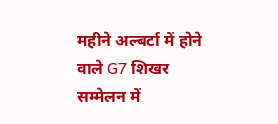महीने अल्बर्टा में होने वाले G7 शिखर सम्मेलन में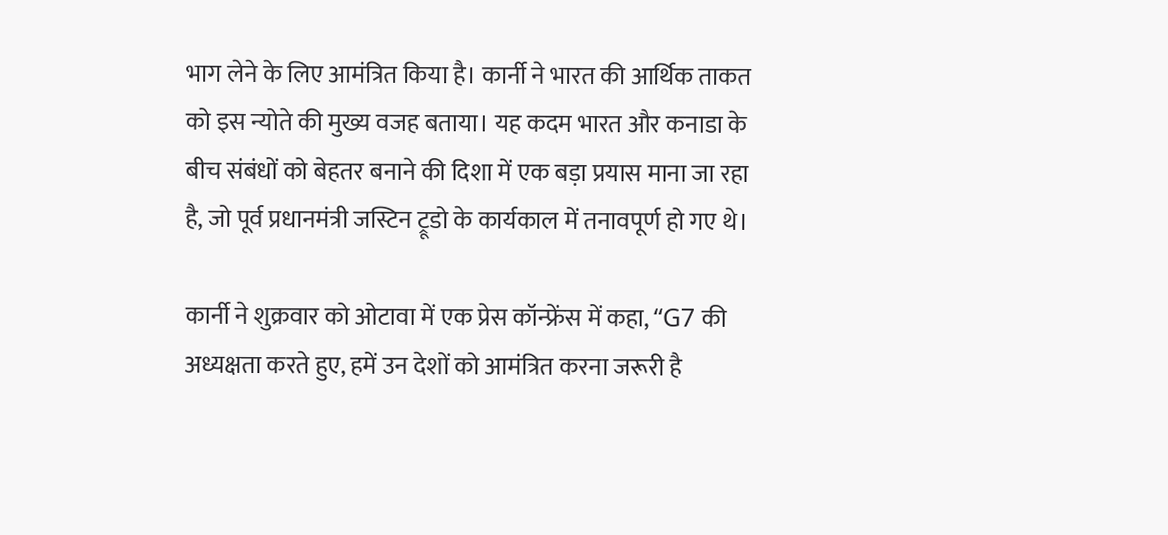भाग लेने के लिए आमंत्रित किया है। कार्नी ने भारत की आर्थिक ताकत को इस न्योते की मुख्य वजह बताया। यह कदम भारत और कनाडा के बीच संबंधों को बेहतर बनाने की दिशा में एक बड़ा प्रयास माना जा रहा है, जो पूर्व प्रधानमंत्री जस्टिन ट्रूडो के कार्यकाल में तनावपूर्ण हो गए थे।

कार्नी ने शुक्रवार को ओटावा में एक प्रेस कॉन्फ्रेंस में कहा, “G7 की अध्यक्षता करते हुए, हमें उन देशों को आमंत्रित करना जरूरी है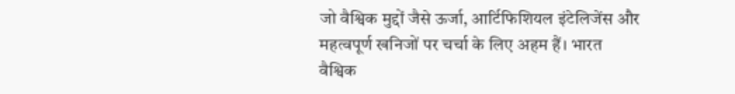जो वैश्विक मुद्दों जैसे ऊर्जा, आर्टिफिशियल इंटेलिजेंस और महत्वपूर्ण खनिजों पर चर्चा के लिए अहम हैं। भारत वैश्विक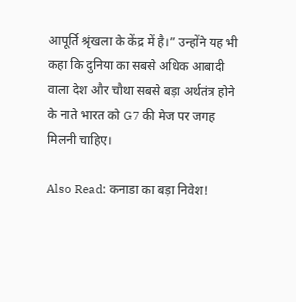आपूर्ति श्रृंखला के केंद्र में है।” उन्होंने यह भी कहा कि दुनिया का सबसे अधिक आबादी वाला देश और चौथा सबसे बड़ा अर्थतंत्र होने के नाते भारत को G7 की मेज पर जगह मिलनी चाहिए।

Also Read: कनाडा का बड़ा निवेश!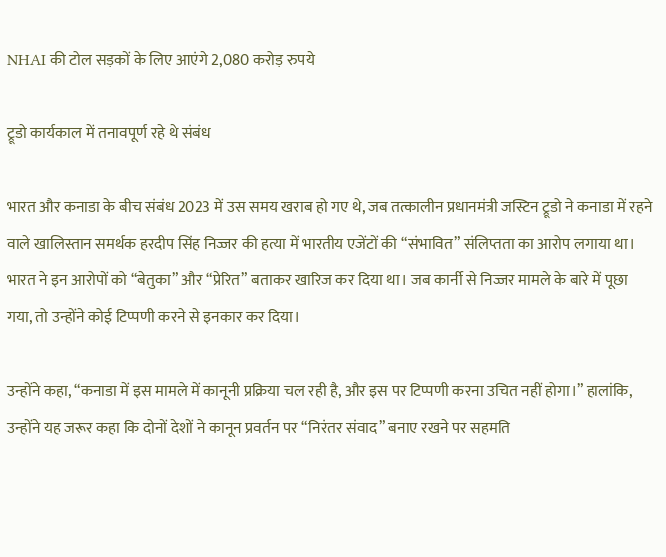NHAI की टोल सड़कों के लिए आएंगे 2,080 करोड़ रुपये

ट्रूडो कार्यकाल में तनावपूर्ण रहे थे संबंध

भारत और कनाडा के बीच संबंध 2023 में उस समय खराब हो गए थे, जब तत्कालीन प्रधानमंत्री जस्टिन ट्रूडो ने कनाडा में रहने वाले खालिस्तान समर्थक हरदीप सिंह निज्जर की हत्या में भारतीय एजेंटों की “संभावित” संलिप्तता का आरोप लगाया था। भारत ने इन आरोपों को “बेतुका” और “प्रेरित” बताकर खारिज कर दिया था। जब कार्नी से निज्जर मामले के बारे में पूछा गया, तो उन्होंने कोई टिप्पणी करने से इनकार कर दिया।

उन्होंने कहा, “कनाडा में इस मामले में कानूनी प्रक्रिया चल रही है, और इस पर टिप्पणी करना उचित नहीं होगा।” हालांकि, उन्होंने यह जरूर कहा कि दोनों देशों ने कानून प्रवर्तन पर “निरंतर संवाद” बनाए रखने पर सहमति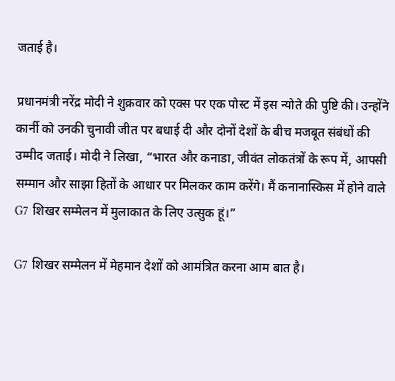जताई है।

प्रधानमंत्री नरेंद्र मोदी ने शुक्रवार को एक्स पर एक पोस्ट में इस न्योते की पुष्टि की। उन्होंने कार्नी को उनकी चुनावी जीत पर बधाई दी और दोनों देशों के बीच मजबूत संबंधों की उम्मीद जताई। मोदी ने लिखा, “भारत और कनाडा, जीवंत लोकतंत्रों के रूप में, आपसी सम्मान और साझा हितों के आधार पर मिलकर काम करेंगे। मैं कनानास्किस में होने वाले G7 शिखर सम्मेलन में मुलाकात के लिए उत्सुक हूं।”

G7 शिखर सम्मेलन में मेहमान देशों को आमंत्रित करना आम बात है।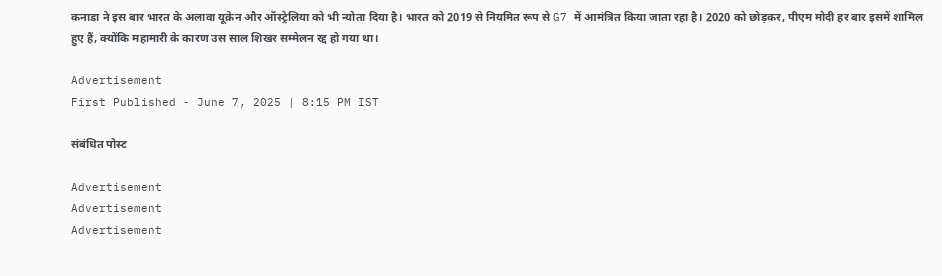कनाडा ने इस बार भारत के अलावा यूक्रेन और ऑस्ट्रेलिया को भी न्योता दिया है। भारत को 2019 से नियमित रूप से G7 में आमंत्रित किया जाता रहा है। 2020 को छोड़कर, पीएम मोदी हर बार इसमें शामिल हुए हैं, क्योंकि महामारी के कारण उस साल शिखर सम्मेलन रद्द हो गया था।

Advertisement
First Published - June 7, 2025 | 8:15 PM IST

संबंधित पोस्ट

Advertisement
Advertisement
Advertisement